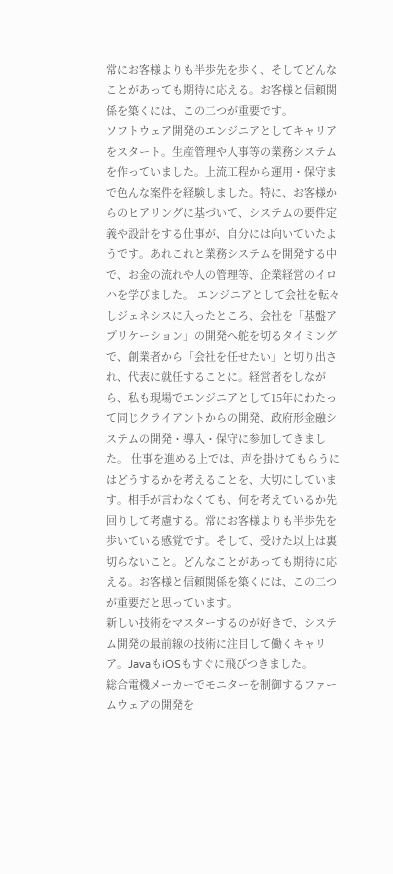常にお客様よりも半歩先を歩く、そしてどんなことがあっても期待に応える。お客様と信頼関係を築くには、この二つが重要です。
ソフトウェア開発のエンジニアとしてキャリアをスタート。生産管理や人事等の業務システムを作っていました。上流工程から運用・保守まで色んな案件を経験しました。特に、お客様からのヒアリングに基づいて、システムの要件定義や設計をする仕事が、自分には向いていたようです。あれこれと業務システムを開発する中で、お金の流れや人の管理等、企業経営のイロハを学びました。 エンジニアとして会社を転々しジェネシスに入ったところ、会社を「基盤アプリケーション」の開発へ舵を切るタイミングで、創業者から「会社を任せたい」と切り出され、代表に就任することに。経営者をしながら、私も現場でエンジニアとして15年にわたって同じクライアントからの開発、政府形金融システムの開発・導入・保守に参加してきました。 仕事を進める上では、声を掛けてもらうにはどうするかを考えることを、大切にしています。相手が言わなくても、何を考えているか先回りして考慮する。常にお客様よりも半歩先を歩いている感覚です。そして、受けた以上は裏切らないこと。どんなことがあっても期待に応える。お客様と信頼関係を築くには、この二つが重要だと思っています。
新しい技術をマスターするのが好きで、システム開発の最前線の技術に注目して働くキャリア。JavaもiOSもすぐに飛びつきました。
総合電機メーカーでモニターを制御するファームウェアの開発を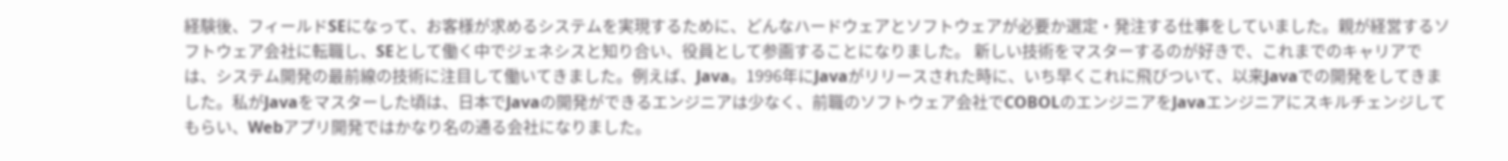経験後、フィールドSEになって、お客様が求めるシステムを実現するために、どんなハードウェアとソフトウェアが必要か選定・発注する仕事をしていました。親が経営するソフトウェア会社に転職し、SEとして働く中でジェネシスと知り合い、役員として参画することになりました。 新しい技術をマスターするのが好きで、これまでのキャリアでは、システム開発の最前線の技術に注目して働いてきました。例えば、Java。1996年にJavaがリリースされた時に、いち早くこれに飛びついて、以来Javaでの開発をしてきました。私がJavaをマスターした頃は、日本でJavaの開発ができるエンジニアは少なく、前職のソフトウェア会社でCOBOLのエンジニアをJavaエンジニアにスキルチェンジしてもらい、Webアプリ開発ではかなり名の通る会社になりました。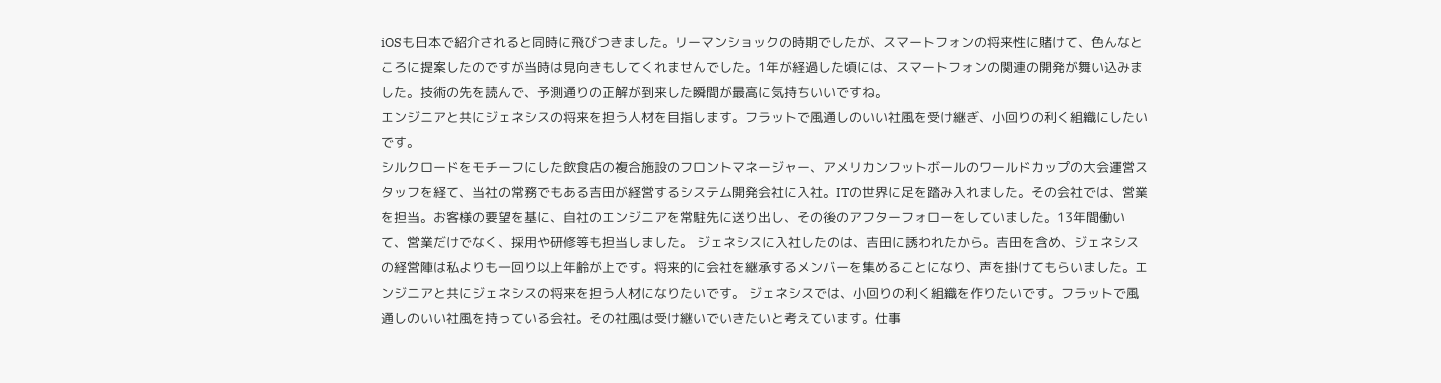iOSも日本で紹介されると同時に飛びつきました。リーマンショックの時期でしたが、スマートフォンの将来性に賭けて、色んなところに提案したのですが当時は見向きもしてくれませんでした。1年が経過した頃には、スマートフォンの関連の開発が舞い込みました。技術の先を読んで、予測通りの正解が到来した瞬間が最高に気持ちいいですね。
エンジニアと共にジェネシスの将来を担う人材を目指します。フラットで風通しのいい社風を受け継ぎ、小回りの利く組織にしたいです。
シルクロードをモチーフにした飲食店の複合施設のフロントマネージャー、アメリカンフットボールのワールドカップの大会運営スタッフを経て、当社の常務でもある吉田が経営するシステム開発会社に入社。ITの世界に足を踏み入れました。その会社では、営業を担当。お客様の要望を基に、自社のエンジニアを常駐先に送り出し、その後のアフターフォローをしていました。13年間働いて、営業だけでなく、採用や研修等も担当しました。 ジェネシスに入社したのは、吉田に誘われたから。吉田を含め、ジェネシスの経営陣は私よりも一回り以上年齢が上です。将来的に会社を継承するメンバーを集めることになり、声を掛けてもらいました。エンジニアと共にジェネシスの将来を担う人材になりたいです。 ジェネシスでは、小回りの利く組織を作りたいです。フラットで風通しのいい社風を持っている会社。その社風は受け継いでいきたいと考えています。仕事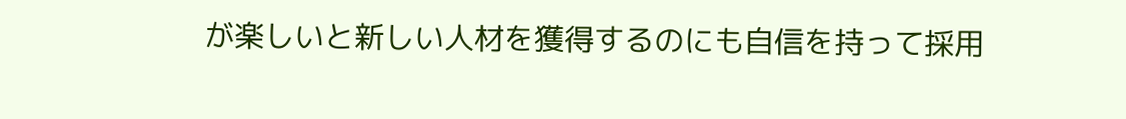が楽しいと新しい人材を獲得するのにも自信を持って採用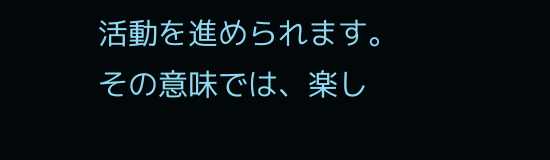活動を進められます。その意味では、楽し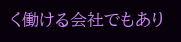く働ける会社でもあり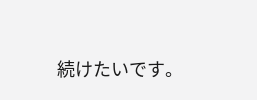続けたいです。